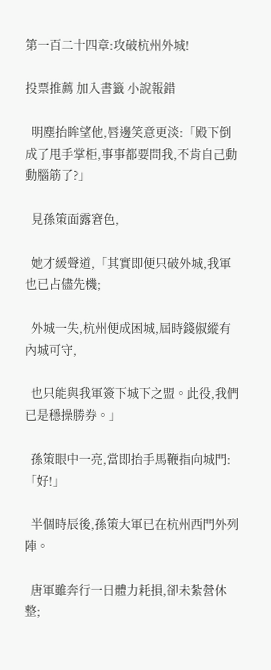第一百二十四章:攻破杭州外城!

投票推薦 加入書籤 小說報錯

  明塵抬眸望他,唇邊笑意更淡:「殿下倒成了甩手掌柜,事事都要問我,不肯自己動動腦筋了?」

  見孫策面露窘色,

  她才緩聲道,「其實即便只破外城,我軍也已占儘先機;

  外城一失,杭州便成困城,屆時錢俶縱有內城可守,

  也只能與我軍簽下城下之盟。此役,我們已是穩操勝券。」

  孫策眼中一亮,當即抬手馬鞭指向城門:「好!」

  半個時辰後,孫策大軍已在杭州西門外列陣。

  唐軍雖奔行一日體力耗損,卻未紮營休整;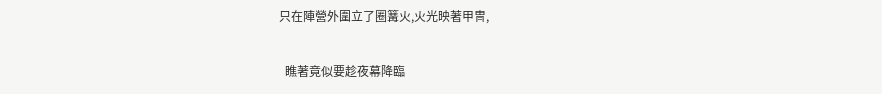只在陣營外圍立了圈篝火,火光映著甲冑,

  瞧著竟似要趁夜幕降臨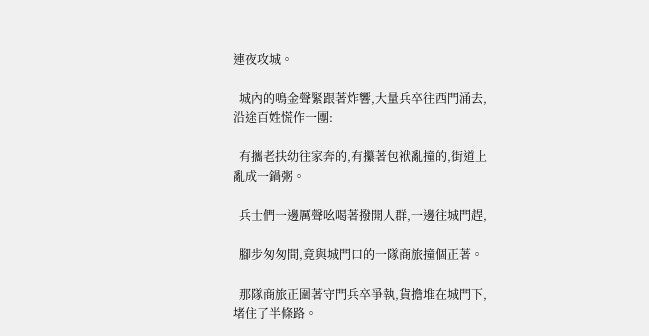連夜攻城。

  城內的鳴金聲緊跟著炸響,大量兵卒往西門涌去,沿途百姓慌作一團:

  有攜老扶幼往家奔的,有攥著包袱亂撞的,街道上亂成一鍋粥。

  兵士們一邊厲聲吆喝著撥開人群,一邊往城門趕,

  腳步匆匆間,竟與城門口的一隊商旅撞個正著。

  那隊商旅正圍著守門兵卒爭執,貨擔堆在城門下,堵住了半條路。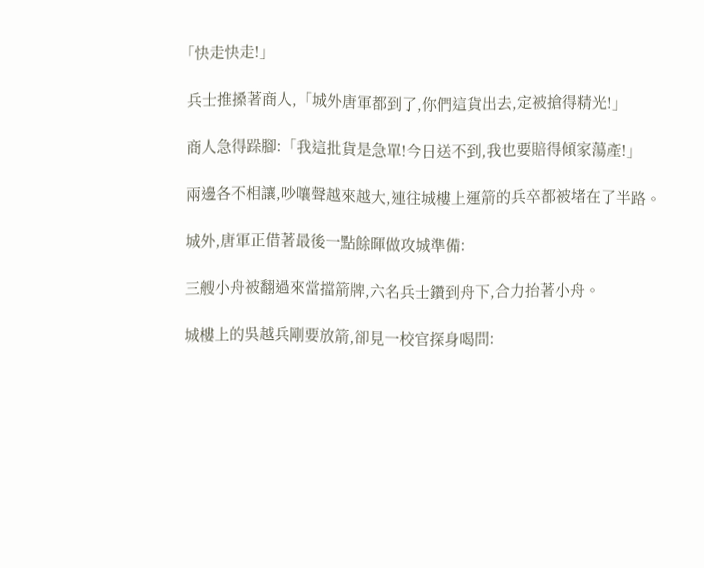「快走快走!」

  兵士推搡著商人,「城外唐軍都到了,你們這貨出去,定被搶得精光!」

  商人急得跺腳:「我這批貨是急單!今日送不到,我也要賠得傾家蕩產!」

  兩邊各不相讓,吵嚷聲越來越大,連往城樓上運箭的兵卒都被堵在了半路。

  城外,唐軍正借著最後一點餘暉做攻城準備:

  三艘小舟被翻過來當擋箭牌,六名兵士鑽到舟下,合力抬著小舟。

  城樓上的吳越兵剛要放箭,卻見一校官探身喝問: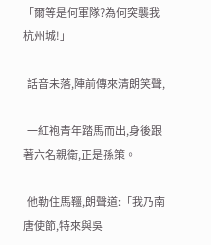「爾等是何軍隊?為何突襲我杭州城!」

  話音未落,陣前傳來清朗笑聲,

  一紅袍青年踏馬而出,身後跟著六名親衛,正是孫策。

  他勒住馬韁,朗聲道:「我乃南唐使節,特來與吳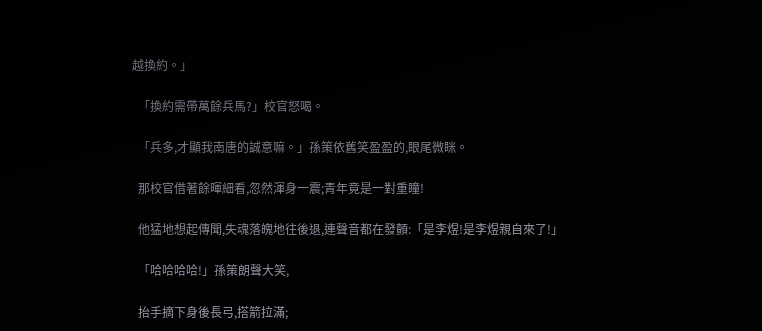越換約。」

  「換約需帶萬餘兵馬?」校官怒喝。

  「兵多,才顯我南唐的誠意嘛。」孫策依舊笑盈盈的,眼尾微眯。

  那校官借著餘暉細看,忽然渾身一震;青年竟是一對重瞳!

  他猛地想起傳聞,失魂落魄地往後退,連聲音都在發顫:「是李煜!是李煜親自來了!」

  「哈哈哈哈!」孫策朗聲大笑,

  抬手摘下身後長弓,搭箭拉滿;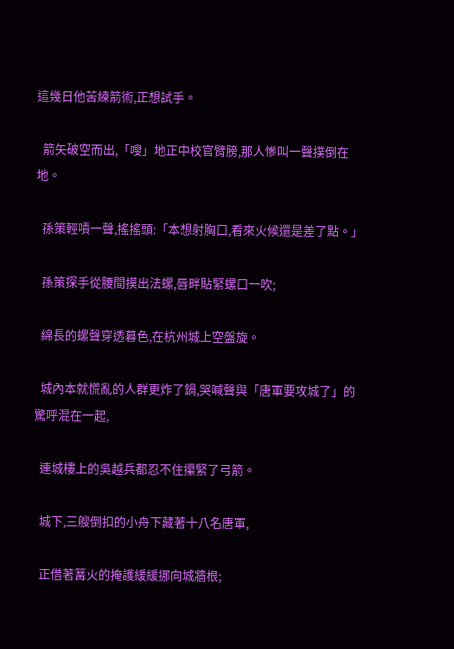這幾日他苦練箭術,正想試手。

  箭矢破空而出,「嗖」地正中校官臂膀,那人慘叫一聲撲倒在地。

  孫策輕嘖一聲,搖搖頭:「本想射胸口,看來火候還是差了點。」

  孫策探手從腰間摸出法螺,唇畔貼緊螺口一吹;

  綿長的螺聲穿透暮色,在杭州城上空盤旋。

  城內本就慌亂的人群更炸了鍋,哭喊聲與「唐軍要攻城了」的驚呼混在一起,

  連城樓上的吳越兵都忍不住攥緊了弓箭。

  城下,三艘倒扣的小舟下藏著十八名唐軍,

  正借著篝火的掩護緩緩挪向城牆根;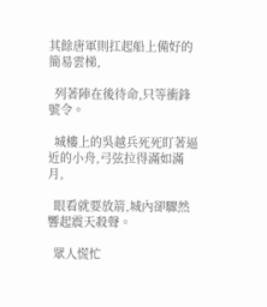其餘唐軍則扛起船上備好的簡易雲梯,

  列著陣在後待命,只等衝鋒號令。

  城樓上的吳越兵死死盯著逼近的小舟,弓弦拉得滿如滿月,

  眼看就要放箭,城內卻驟然響起震天殺聲。

  眾人慌忙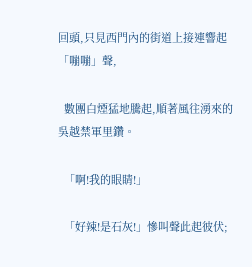回頭,只見西門內的街道上接連響起「嘣嘣」聲,

  數團白煙猛地騰起,順著風往湧來的吳越禁軍里鑽。

  「啊!我的眼睛!」

  「好辣!是石灰!」慘叫聲此起彼伏;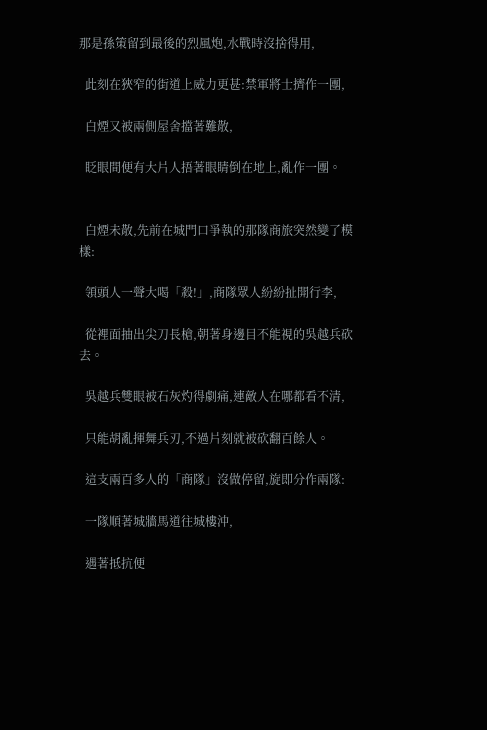那是孫策留到最後的烈風炮,水戰時沒捨得用,

  此刻在狹窄的街道上威力更甚:禁軍將士擠作一團,

  白煙又被兩側屋舍擋著難散,

  眨眼間便有大片人捂著眼睛倒在地上,亂作一團。


  白煙未散,先前在城門口爭執的那隊商旅突然變了模樣:

  領頭人一聲大喝「殺!」,商隊眾人紛紛扯開行李,

  從裡面抽出尖刀長槍,朝著身邊目不能視的吳越兵砍去。

  吳越兵雙眼被石灰灼得劇痛,連敵人在哪都看不清,

  只能胡亂揮舞兵刃,不過片刻就被砍翻百餘人。

  這支兩百多人的「商隊」沒做停留,旋即分作兩隊:

  一隊順著城牆馬道往城樓沖,

  遇著抵抗便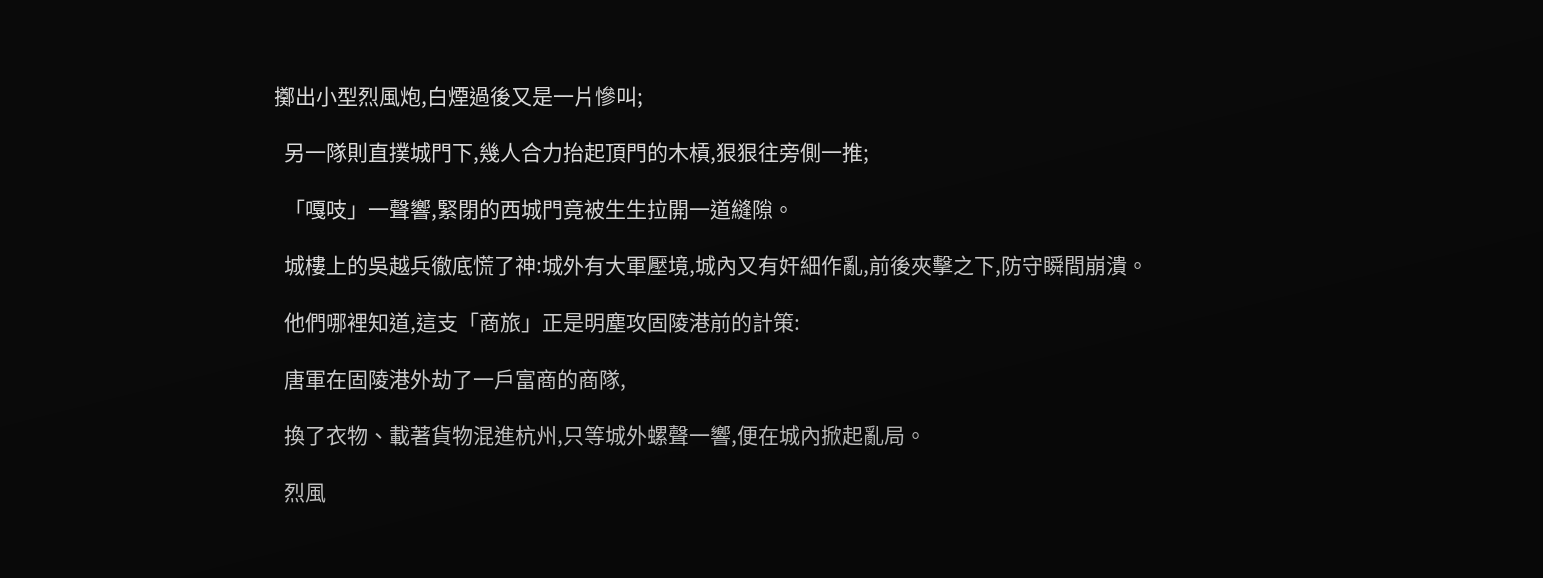擲出小型烈風炮,白煙過後又是一片慘叫;

  另一隊則直撲城門下,幾人合力抬起頂門的木槓,狠狠往旁側一推;

  「嘎吱」一聲響,緊閉的西城門竟被生生拉開一道縫隙。

  城樓上的吳越兵徹底慌了神:城外有大軍壓境,城內又有奸細作亂,前後夾擊之下,防守瞬間崩潰。

  他們哪裡知道,這支「商旅」正是明塵攻固陵港前的計策:

  唐軍在固陵港外劫了一戶富商的商隊,

  換了衣物、載著貨物混進杭州,只等城外螺聲一響,便在城內掀起亂局。

  烈風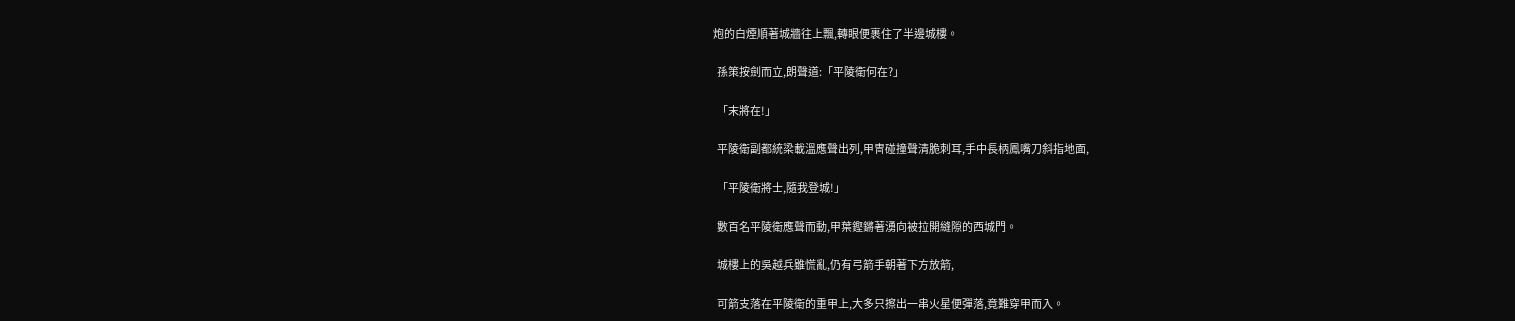炮的白煙順著城牆往上飄,轉眼便裹住了半邊城樓。

  孫策按劍而立,朗聲道:「平陵衛何在?」

  「末將在!」

  平陵衛副都統梁載溫應聲出列,甲冑碰撞聲清脆刺耳,手中長柄鳳嘴刀斜指地面,

  「平陵衛將士,隨我登城!」

  數百名平陵衛應聲而動,甲葉鏗鏘著湧向被拉開縫隙的西城門。

  城樓上的吳越兵雖慌亂,仍有弓箭手朝著下方放箭,

  可箭支落在平陵衛的重甲上,大多只擦出一串火星便彈落,竟難穿甲而入。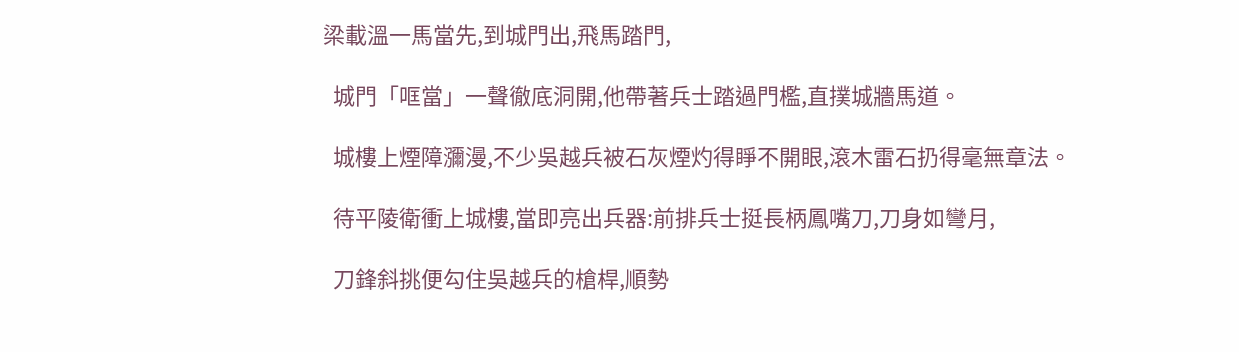梁載溫一馬當先,到城門出,飛馬踏門,

  城門「哐當」一聲徹底洞開,他帶著兵士踏過門檻,直撲城牆馬道。

  城樓上煙障瀰漫,不少吳越兵被石灰煙灼得睜不開眼,滾木雷石扔得毫無章法。

  待平陵衛衝上城樓,當即亮出兵器:前排兵士挺長柄鳳嘴刀,刀身如彎月,

  刀鋒斜挑便勾住吳越兵的槍桿,順勢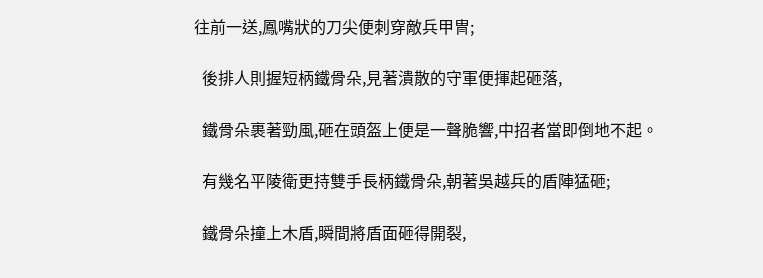往前一送,鳳嘴狀的刀尖便刺穿敵兵甲冑;

  後排人則握短柄鐵骨朵,見著潰散的守軍便揮起砸落,

  鐵骨朵裹著勁風,砸在頭盔上便是一聲脆響,中招者當即倒地不起。

  有幾名平陵衛更持雙手長柄鐵骨朵,朝著吳越兵的盾陣猛砸;

  鐵骨朵撞上木盾,瞬間將盾面砸得開裂,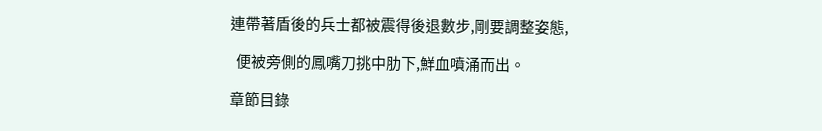連帶著盾後的兵士都被震得後退數步,剛要調整姿態,

  便被旁側的鳳嘴刀挑中肋下,鮮血噴涌而出。

章節目錄